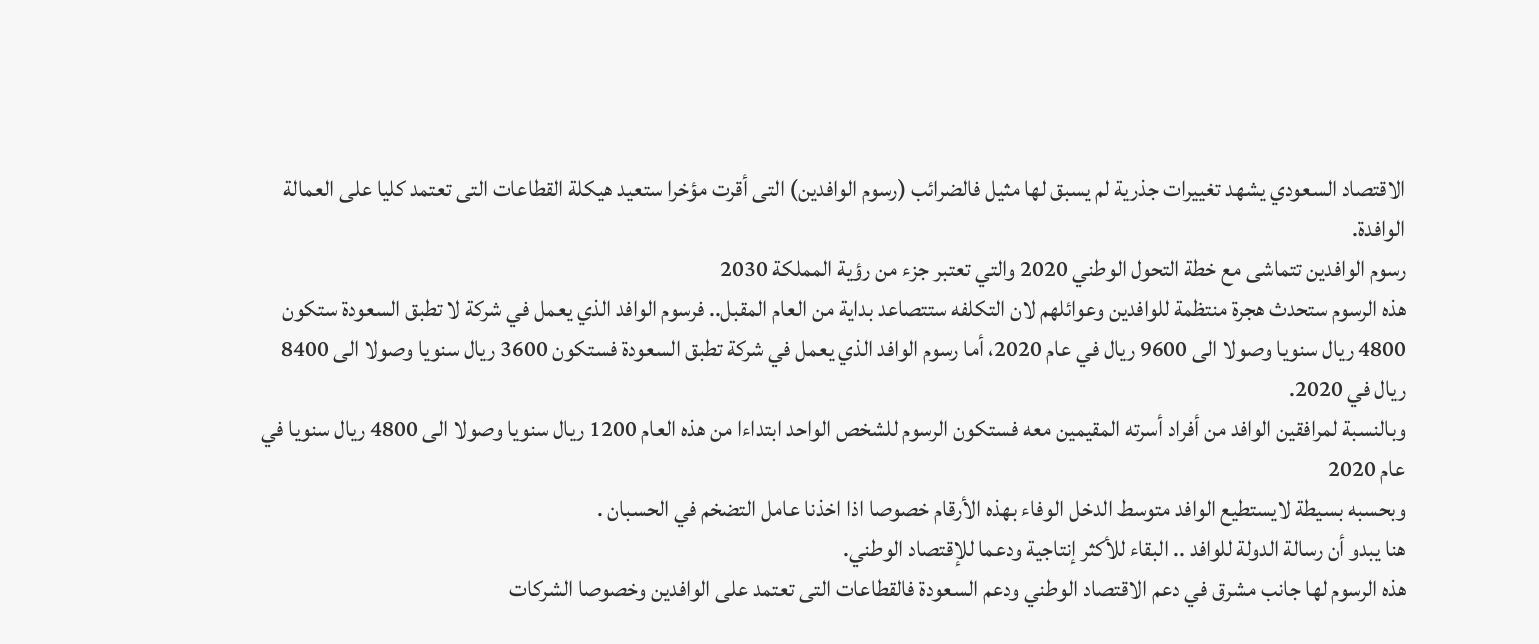الاقتصاد السعودي يشهد تغييرات جذرية لم يسبق لها مثيل فالضرائب (رسوم الوافدين) التى أقرت مؤخرا ستعيد هيكلة القطاعات التى تعتمد كليا على العمالة الوافدة.
رسوم الوافدين تتماشى مع خطة التحول الوطني 2020 والتي تعتبر جزء من رؤية المملكة 2030
هذه الرسوم ستحدث هجرة منتظمة للوافدين وعوائلهم لان التكلفه ستتصاعد بداية من العام المقبل.. فرسوم الوافد الذي يعمل في شركة لا تطبق السعودة ستكون 4800 ريال سنويا وصولا الى 9600 ريال في عام 2020، أما رسوم الوافد الذي يعمل في شركة تطبق السعودة فستكون 3600 ريال سنويا وصولا الى 8400 ريال في 2020.
وبالنسبة لمرافقين الوافد من أفراد أسرته المقيمين معه فستكون الرسوم للشخص الواحد ابتداءا من هذه العام 1200 ريال سنويا وصولا الى 4800 ريال سنويا في عام 2020
وبحسبه بسيطة لايستطيع الوافد متوسط الدخل الوفاء بهذه الأرقام خصوصا اذا اخذنا عامل التضخم في الحسبان .
هنا يبدو أن رسالة الدولة للوافد .. البقاء للأكثر إنتاجية ودعما للإقتصاد الوطني.
هذه الرسوم لها جانب مشرق في دعم الاقتصاد الوطني ودعم السعودة فالقطاعات التى تعتمد على الوافدين وخصوصا الشركات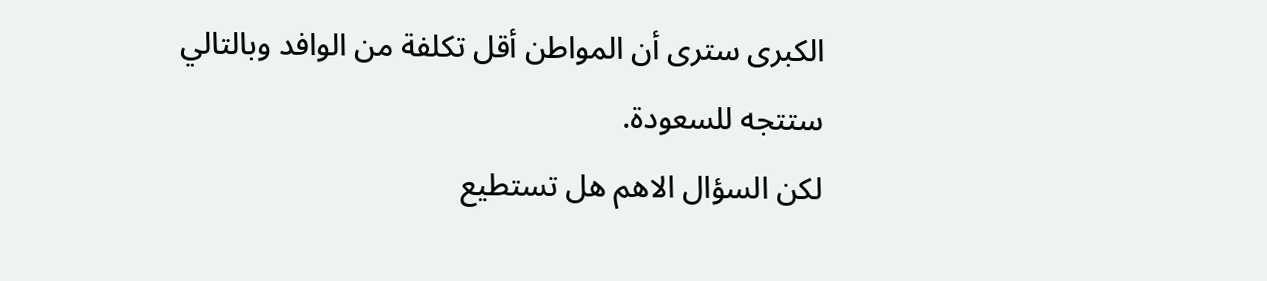الكبرى سترى أن المواطن أقل تكلفة من الوافد وبالتالي ستتجه للسعودة.
لكن السؤال الاهم هل تستطيع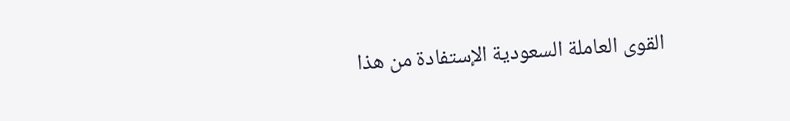القوى العاملة السعودية الإستفادة من هذا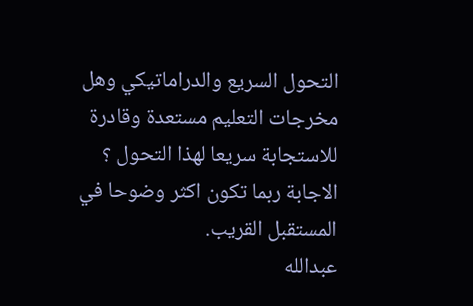التحول السريع والدراماتيكي وهل مخرجات التعليم مستعدة وقادرة للاستجابة سريعا لهذا التحول ؟
الاجابة ربما تكون اكثر وضوحا في المستقبل القريب.
عبدالله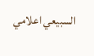السبيعي اعلامي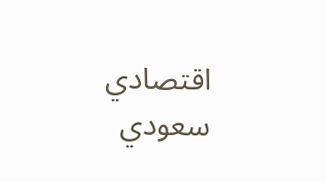اقتصادي سعودي